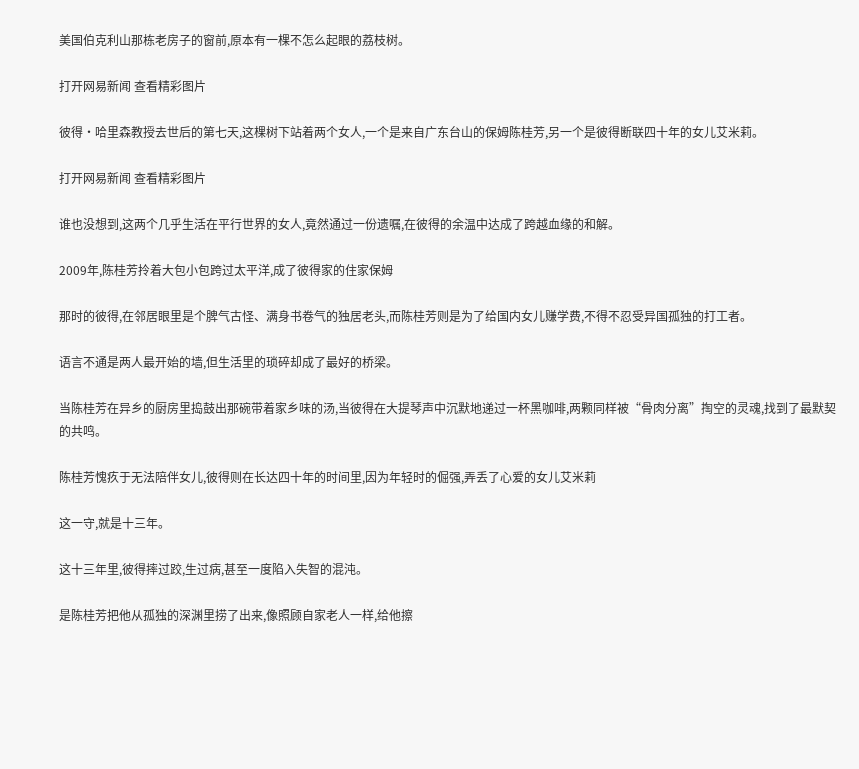美国伯克利山那栋老房子的窗前,原本有一棵不怎么起眼的荔枝树。

打开网易新闻 查看精彩图片

彼得·哈里森教授去世后的第七天,这棵树下站着两个女人,一个是来自广东台山的保姆陈桂芳,另一个是彼得断联四十年的女儿艾米莉。

打开网易新闻 查看精彩图片

谁也没想到,这两个几乎生活在平行世界的女人,竟然通过一份遗嘱,在彼得的余温中达成了跨越血缘的和解。

2009年,陈桂芳拎着大包小包跨过太平洋,成了彼得家的住家保姆

那时的彼得,在邻居眼里是个脾气古怪、满身书卷气的独居老头,而陈桂芳则是为了给国内女儿赚学费,不得不忍受异国孤独的打工者。

语言不通是两人最开始的墙,但生活里的琐碎却成了最好的桥梁。

当陈桂芳在异乡的厨房里捣鼓出那碗带着家乡味的汤,当彼得在大提琴声中沉默地递过一杯黑咖啡,两颗同样被“骨肉分离”掏空的灵魂,找到了最默契的共鸣。

陈桂芳愧疚于无法陪伴女儿,彼得则在长达四十年的时间里,因为年轻时的倔强,弄丢了心爱的女儿艾米莉

这一守,就是十三年。

这十三年里,彼得摔过跤,生过病,甚至一度陷入失智的混沌。

是陈桂芳把他从孤独的深渊里捞了出来,像照顾自家老人一样,给他擦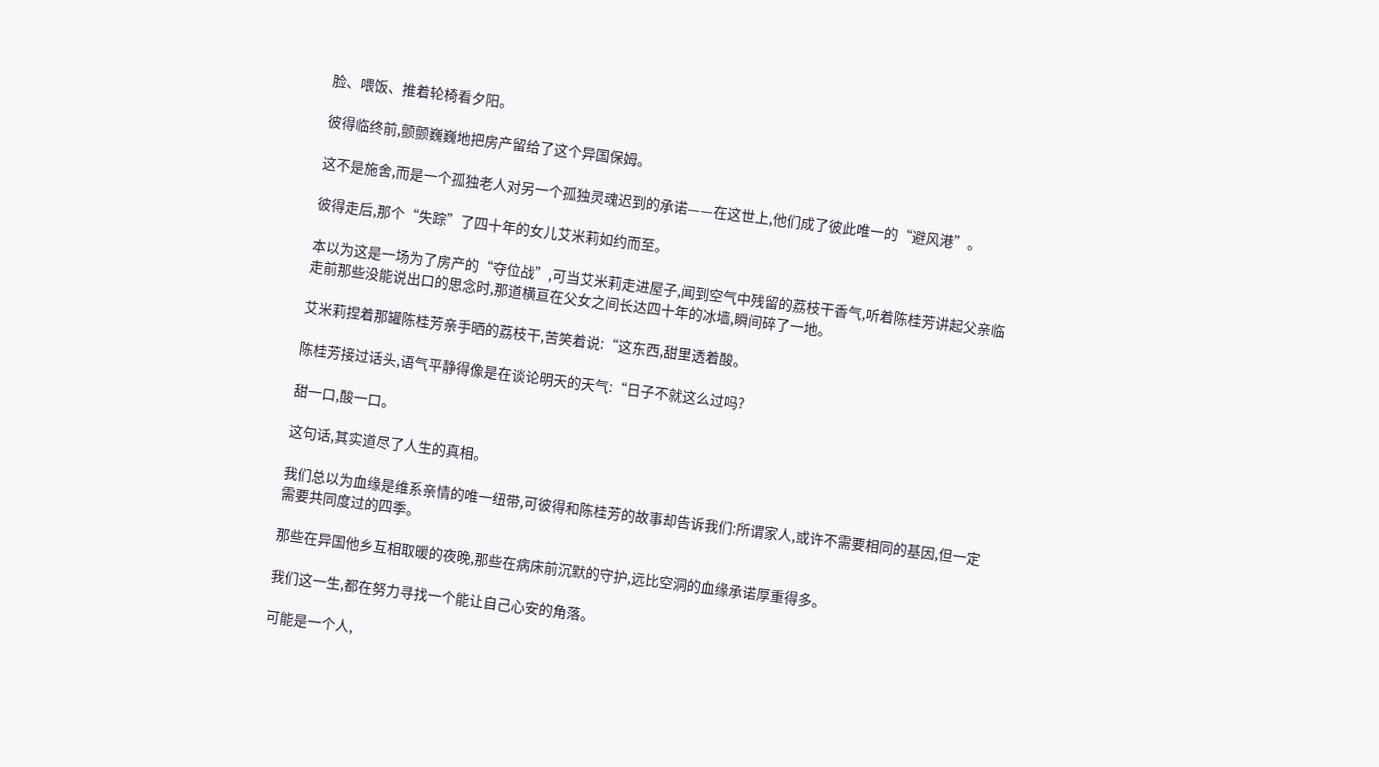脸、喂饭、推着轮椅看夕阳。

彼得临终前,颤颤巍巍地把房产留给了这个异国保姆。

这不是施舍,而是一个孤独老人对另一个孤独灵魂迟到的承诺——在这世上,他们成了彼此唯一的“避风港”。

彼得走后,那个“失踪”了四十年的女儿艾米莉如约而至。

本以为这是一场为了房产的“夺位战”,可当艾米莉走进屋子,闻到空气中残留的荔枝干香气,听着陈桂芳讲起父亲临走前那些没能说出口的思念时,那道横亘在父女之间长达四十年的冰墙,瞬间碎了一地。

艾米莉捏着那罐陈桂芳亲手晒的荔枝干,苦笑着说:“这东西,甜里透着酸。

陈桂芳接过话头,语气平静得像是在谈论明天的天气:“日子不就这么过吗?

甜一口,酸一口。

这句话,其实道尽了人生的真相。

我们总以为血缘是维系亲情的唯一纽带,可彼得和陈桂芳的故事却告诉我们:所谓家人,或许不需要相同的基因,但一定需要共同度过的四季。

那些在异国他乡互相取暖的夜晚,那些在病床前沉默的守护,远比空洞的血缘承诺厚重得多。

我们这一生,都在努力寻找一个能让自己心安的角落。

可能是一个人,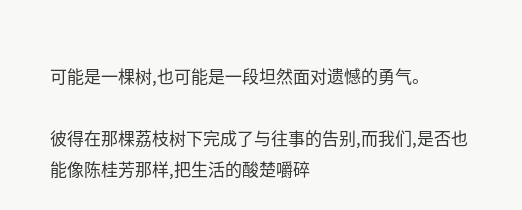可能是一棵树,也可能是一段坦然面对遗憾的勇气。

彼得在那棵荔枝树下完成了与往事的告别,而我们,是否也能像陈桂芳那样,把生活的酸楚嚼碎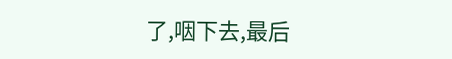了,咽下去,最后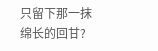只留下那一抹绵长的回甘?